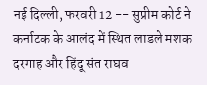नई दिल्ली, फरवरी 12 -- सुप्रीम कोर्ट ने कर्नाटक के आलंद में स्थित लाडले मशक दरगाह और हिंदू संत राघव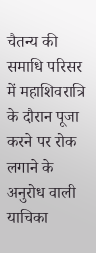चैतन्य की समाधि परिसर में महाशिवरात्रि के दौरान पूजा करने पर रोक लगाने के अनुरोध वाली याचिका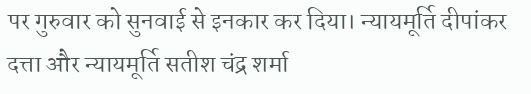पर गुरुवार को सुनवाई से इनकार कर दिया। न्यायमूर्ति दीपांकर दत्ता और न्यायमूर्ति सतीश चंद्र शर्मा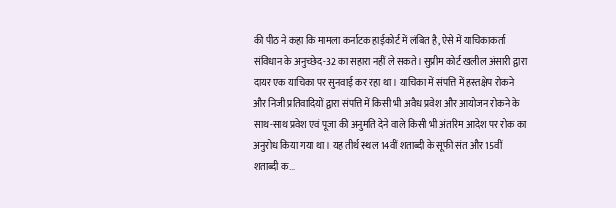की पीठ ने कहा कि मामला कर्नाटक हाईकोर्ट में लंबित है, ऐसे में याचिकाकर्ता संविधान के अनुच्छेद-32 का सहारा नहीं ले सकते। सुप्रीम कोर्ट खलील अंसारी द्वारा दायर एक याचिका पर सुनवाई कर रहा था। याचिका में संपत्ति में हस्तक्षेप रोकने और निजी प्रतिवादियों द्वारा संपत्ति में किसी भी अवैध प्रवेश और आयोजन रोकने के साथ-साथ प्रवेश एवं पूजा की अनुमति देने वाले किसी भी अंतरिम आदेश पर रोक का अनुरोध किया गया था। यह तीर्थ स्थल 14वीं शताब्दी के सूफी संत और 15वीं शताब्दी क...